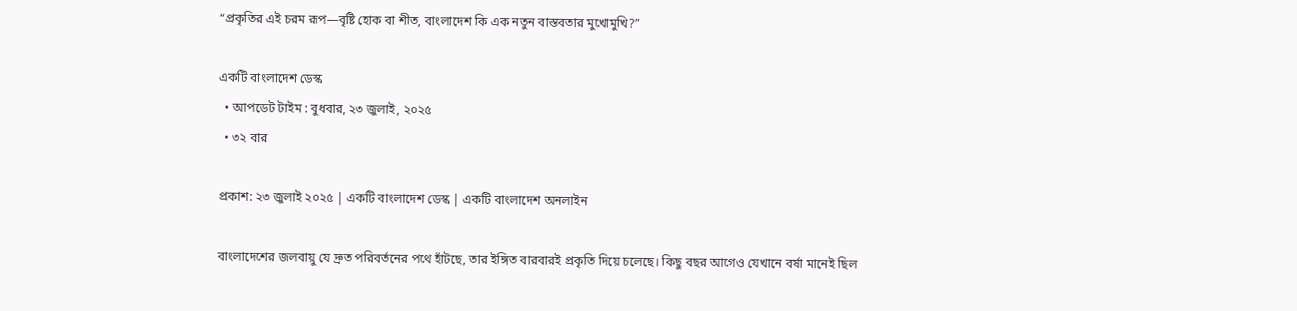“প্রকৃতির এই চরম রূপ—বৃষ্টি হোক বা শীত, বাংলাদেশ কি এক নতুন বাস্তবতার মুখোমুখি?”

একটি বাংলাদেশ ডেস্ক
  • আপডেট টাইম : বুধবার, ২৩ জুলাই, ২০২৫
  • ৩২ বার

প্রকাশ: ২৩ জুলাই ২০২৫ | একটি বাংলাদেশ ডেস্ক | একটি বাংলাদেশ অনলাইন

বাংলাদেশের জলবায়ু যে দ্রুত পরিবর্তনের পথে হাঁটছে, তার ইঙ্গিত বারবারই প্রকৃতি দিয়ে চলেছে। কিছু বছর আগেও যেখানে বর্ষা মানেই ছিল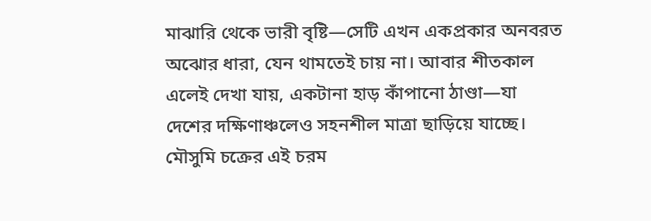মাঝারি থেকে ভারী বৃষ্টি—সেটি এখন একপ্রকার অনবরত অঝোর ধারা, যেন থামতেই চায় না। আবার শীতকাল এলেই দেখা যায়, একটানা হাড় কাঁপানো ঠাণ্ডা—যা দেশের দক্ষিণাঞ্চলেও সহনশীল মাত্রা ছাড়িয়ে যাচ্ছে। মৌসুমি চক্রের এই চরম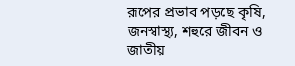রূপের প্রভাব পড়ছে কৃষি, জনস্বাস্থ্য, শহুরে জীবন ও জাতীয়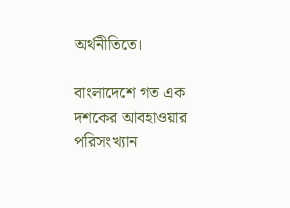অর্থনীতিতে।

বাংলাদেশে গত এক দশকের আবহাওয়ার পরিসংখ্যান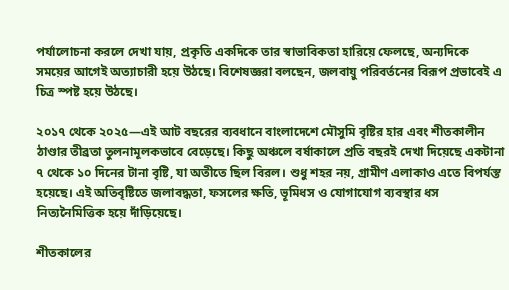পর্যালোচনা করলে দেখা যায়, প্রকৃতি একদিকে তার স্বাভাবিকতা হারিয়ে ফেলছে, অন্যদিকে সময়ের আগেই অত্যাচারী হয়ে উঠছে। বিশেষজ্ঞরা বলছেন, জলবায়ু পরিবর্তনের বিরূপ প্রভাবেই এ চিত্র স্পষ্ট হয়ে উঠছে।

২০১৭ থেকে ২০২৫—এই আট বছরের ব্যবধানে বাংলাদেশে মৌসুমি বৃষ্টির হার এবং শীতকালীন ঠাণ্ডার তীব্রতা তুলনামূলকভাবে বেড়েছে। কিছু অঞ্চলে বর্ষাকালে প্রতি বছরই দেখা দিয়েছে একটানা ৭ থেকে ১০ দিনের টানা বৃষ্টি, যা অতীতে ছিল বিরল। শুধু শহর নয়, গ্রামীণ এলাকাও এতে বিপর্যস্ত হয়েছে। এই অতিবৃষ্টিতে জলাবদ্ধতা, ফসলের ক্ষতি, ভূমিধস ও যোগাযোগ ব্যবস্থার ধস নিত্যনৈমিত্তিক হয়ে দাঁড়িয়েছে।

শীতকালের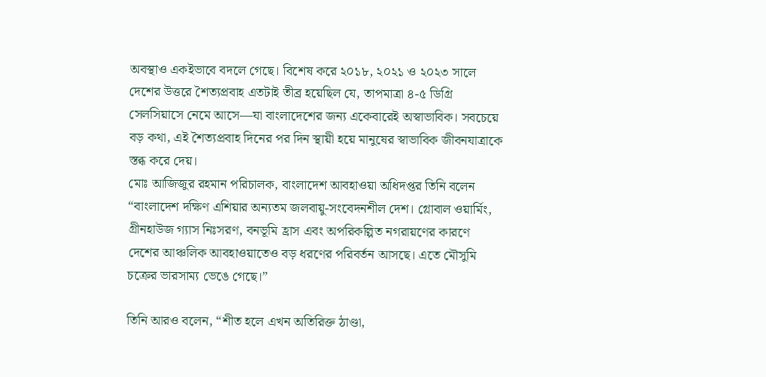অবস্থাও একইভাবে বদলে গেছে। বিশেষ করে ২০১৮, ২০২১ ও ২০২৩ সালে দেশের উত্তরে শৈত্যপ্রবাহ এতটাই তীব্র হয়েছিল যে, তাপমাত্রা ৪-৫ ডিগ্রি সেলসিয়াসে নেমে আসে—যা বাংলাদেশের জন্য একেবারেই অস্বাভাবিক। সবচেয়ে বড় কথা, এই শৈত্যপ্রবাহ দিনের পর দিন স্থায়ী হয়ে মানুষের স্বাভাবিক জীবনযাত্রাকে স্তব্ধ করে দেয়।
মোঃ আজিজুর রহমান পরিচালক, বাংলাদেশ আবহাওয়া অধিদপ্তর তিনি বলেন “বাংলাদেশ দক্ষিণ এশিয়ার অন্যতম জলবায়ু-সংবেদনশীল দেশ। গ্লোবাল ওয়ার্মিং, গ্রীনহাউজ গ্যাস নিঃসরণ, বনভূমি হ্রাস এবং অপরিকল্পিত নগরায়ণের কারণে দেশের আঞ্চলিক আবহাওয়াতেও বড় ধরণের পরিবর্তন আসছে। এতে মৌসুমি চক্রের ভারসাম্য ভেঙে গেছে।”

তিনি আরও বলেন, “শীত হলে এখন অতিরিক্ত ঠাণ্ডা,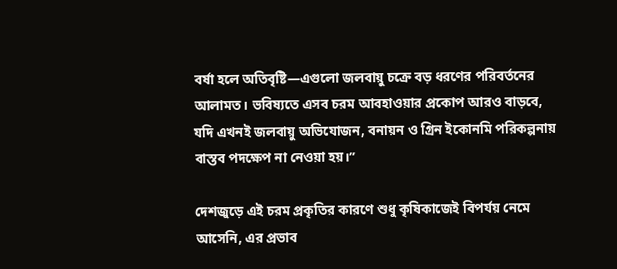বর্ষা হলে অতিবৃষ্টি—এগুলো জলবায়ু চক্রে বড় ধরণের পরিবর্তনের আলামত। ভবিষ্যতে এসব চরম আবহাওয়ার প্রকোপ আরও বাড়বে, যদি এখনই জলবায়ু অভিযোজন, বনায়ন ও গ্রিন ইকোনমি পরিকল্পনায় বাস্তব পদক্ষেপ না নেওয়া হয়।”

দেশজুড়ে এই চরম প্রকৃতির কারণে শুধু কৃষিকাজেই বিপর্যয় নেমে আসেনি, এর প্রভাব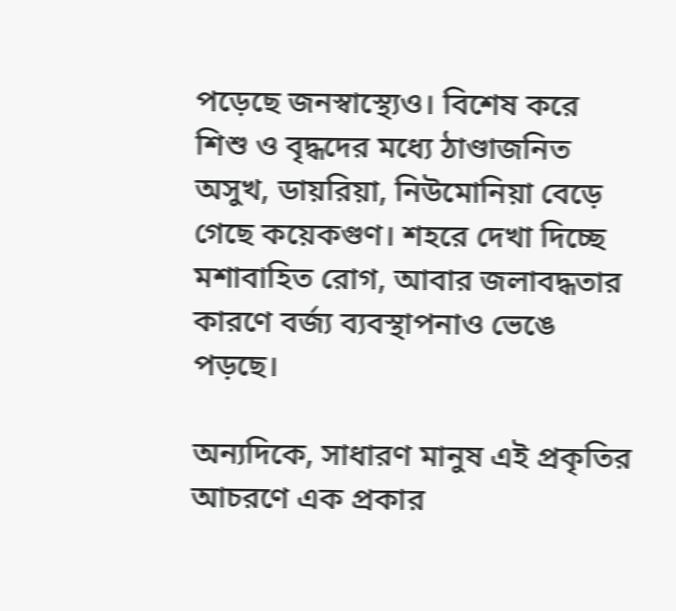পড়েছে জনস্বাস্থ্যেও। বিশেষ করে শিশু ও বৃদ্ধদের মধ্যে ঠাণ্ডাজনিত অসুখ, ডায়রিয়া, নিউমোনিয়া বেড়ে গেছে কয়েকগুণ। শহরে দেখা দিচ্ছে মশাবাহিত রোগ, আবার জলাবদ্ধতার কারণে বর্জ্য ব্যবস্থাপনাও ভেঙে পড়ছে।

অন্যদিকে, সাধারণ মানুষ এই প্রকৃতির আচরণে এক প্রকার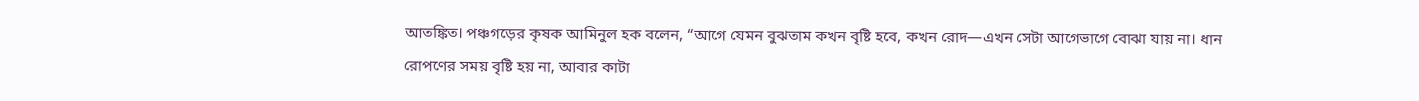আতঙ্কিত। পঞ্চগড়ের কৃষক আমিনুল হক বলেন, “আগে যেমন বুঝতাম কখন বৃষ্টি হবে, কখন রোদ—এখন সেটা আগেভাগে বোঝা যায় না। ধান রোপণের সময় বৃষ্টি হয় না, আবার কাটা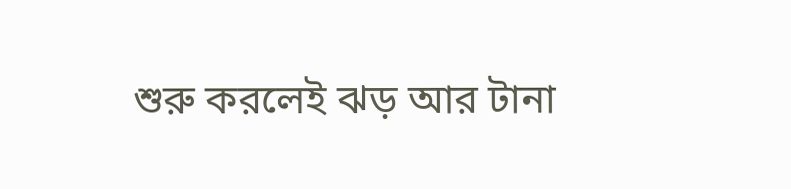শুরু করলেই ঝড় আর টানা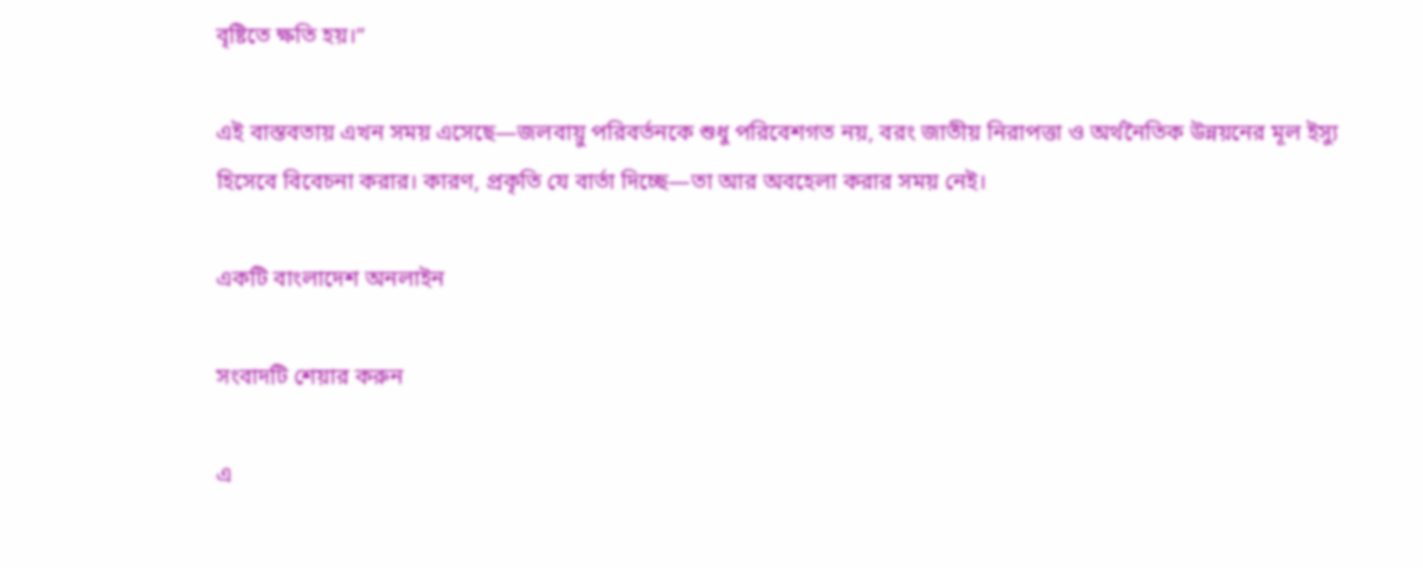বৃষ্টিতে ক্ষতি হয়।”

এই বাস্তবতায় এখন সময় এসেছে—জলবায়ু পরিবর্তনকে শুধু পরিবেশগত নয়, বরং জাতীয় নিরাপত্তা ও অর্থনৈতিক উন্নয়নের মূল ইস্যু হিসেবে বিবেচনা করার। কারণ, প্রকৃতি যে বার্তা দিচ্ছে—তা আর অবহেলা করার সময় নেই।

একটি বাংলাদেশ অনলাইন

সংবাদটি শেয়ার করুন

এ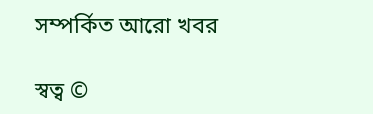সম্পর্কিত আরো খবর

স্বত্ব ©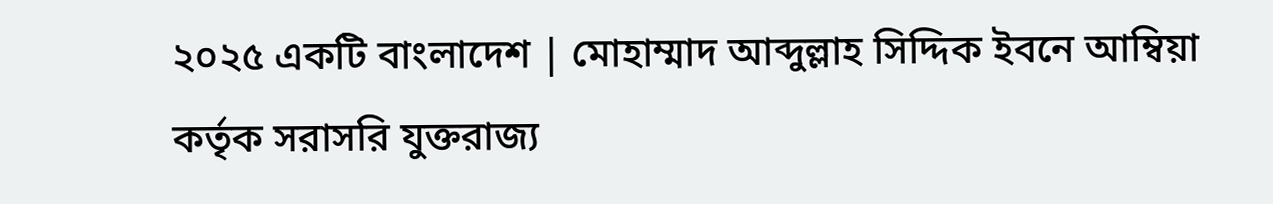২০২৫ একটি বাংলাদেশ | মোহাম্মাদ আব্দুল্লাহ সিদ্দিক ইবনে আম্বিয়া কর্তৃক সরাসরি যুক্তরাজ্য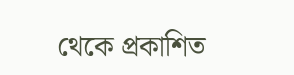থেকে প্রকাশিত